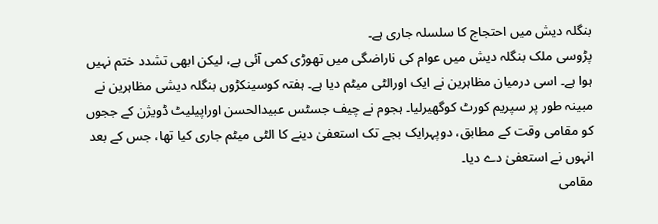بنگلہ دیش میں احتجاج کا سلسلہ جاری ہے۔
پڑوسی ملک بنگلہ دیش میں عوام کی ناراضگی میں تھوڑی کمی آئی ہے، لیکن ابھی تشدد ختم نہیں ہوا ہے۔ اسی درمیان مظاہرین نے ایک اورالٹی میٹم دیا ہے۔ ہفتہ کوسینکڑوں بنگلہ دیشی مظاہرین نے مبینہ طور پر سپریم کورٹ کوگھیرلیا۔ ہجوم نے چیف جسٹس عبیدالحسن اوراپیلیٹ ڈویژن کے ججوں کو مقامی وقت کے مطابق، دوپہرایک بجے تک استعفیٰ دینے کا الٹی میٹم جاری کیا تھا، جس کے بعد انہوں نے استعفیٰ دے دیا۔
مقامی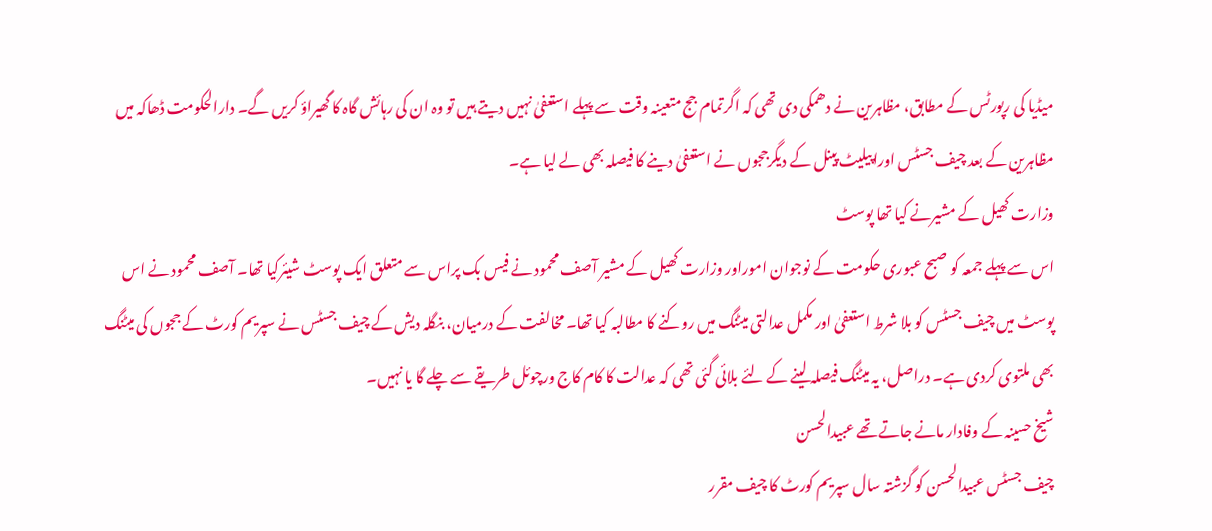میڈیا کی رپورٹس کے مطابق، مظاہرین نے دھمکی دی تھی کہ اگرتمام جج متعینہ وقت سے پہلے استعفیٰ نہیں دیتے ہیں تو وہ ان کی رہائش گاہ کا گھیراؤ کریں گے۔ دارالحکومت ڈھاکہ میں مظاہرین کے بعد چیف جسٹس اوراپیلیٹ پینل کے دیگرججوں نے استعفیٰ دینے کا فیصلہ بھی لے لیا ہے۔
وزارت کھیل کے مشیرنے کیا تھا پوسٹ
اس سے پہلے جمعہ کو صبح عبوری حکومت کے نوجوان اموراور وزارت کھیل کے مشیر آصف محمود نے فیس بک پراس سے متعلق ایک پوسٹ شیئرکیا تھا۔ آصف محمود نے اس پوسٹ میں چیف جسٹس کو بلا شرط استعفیٰ اور مکمل عدالتی میٹنگ میں روکنے کا مطالبہ کیا تھا۔ مخالفت کے درمیان، بنگلہ دیش کے چیف جسٹس نے سپریم کورٹ کے ججوں کی میٹنگ بھی ملتوی کردی ہے۔ دراصل، یہ میٹنگ فیصلہ لینے کے لئے بلائی گئی تھی کہ عدالت کا کام کاج ورچوئل طریقے سے چلے گا یا نہیں۔
شیخ حسینہ کے وفادار مانے جاتے تھے عبیدالحسن
چیف جسٹس عبیدالحسن کو گزشتہ سال سپریم کورٹ کا چیف مقرر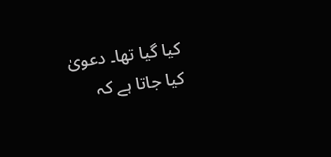کیا گیا تھا۔ دعویٰ کیا جاتا ہے کہ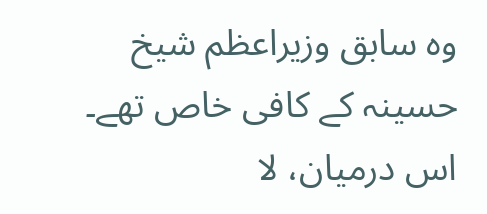وہ سابق وزیراعظم شیخ حسینہ کے کافی خاص تھے۔ اس درمیان، لا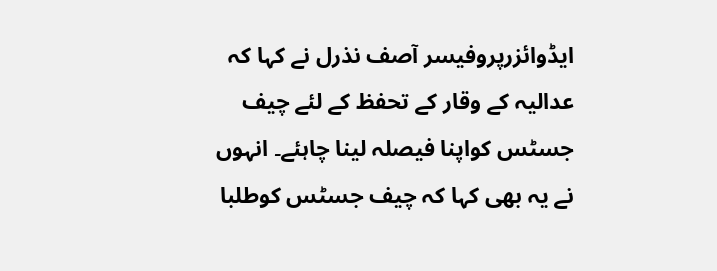ایڈوائزرپروفیسر آصف نذرل نے کہا کہ عدالیہ کے وقار کے تحفظ کے لئے چیف جسٹس کواپنا فیصلہ لینا چاہئے۔ انہوں نے یہ بھی کہا کہ چیف جسٹس کوطلبا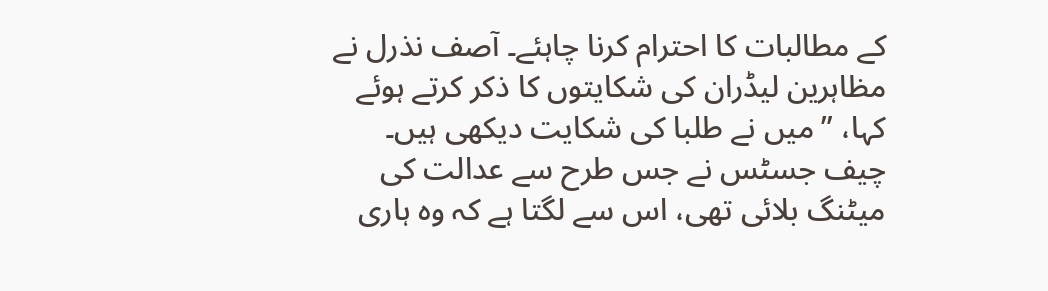کے مطالبات کا احترام کرنا چاہئے۔ آصف نذرل نے مظاہرین لیڈران کی شکایتوں کا ذکر کرتے ہوئے کہا، ”میں نے طلبا کی شکایت دیکھی ہیں۔ چیف جسٹس نے جس طرح سے عدالت کی میٹنگ بلائی تھی، اس سے لگتا ہے کہ وہ ہاری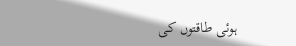ہوئی طاقتوں کی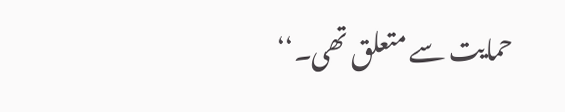حمایت سے متعلق تھی۔‘‘